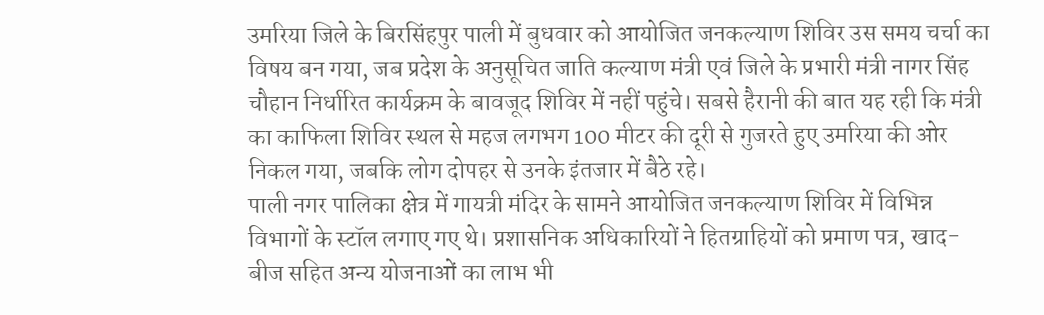उमरिया जिले के बिरसिंहपुर पाली में बुधवार को आयोजित जनकल्याण शिविर उस समय चर्चा का विषय बन गया, जब प्रदेश के अनुसूचित जाति कल्याण मंत्री एवं जिले के प्रभारी मंत्री नागर सिंह चौहान निर्धारित कार्यक्रम के बावजूद शिविर में नहीं पहुंचे। सबसे हैरानी की बात यह रही कि मंत्री का काफिला शिविर स्थल से महज लगभग 100 मीटर की दूरी से गुजरते हुए उमरिया की ओर निकल गया, जबकि लोग दोपहर से उनके इंतजार में बैठे रहे।
पाली नगर पालिका क्षेत्र में गायत्री मंदिर के सामने आयोजित जनकल्याण शिविर में विभिन्न विभागों के स्टॉल लगाए गए थे। प्रशासनिक अधिकारियों ने हितग्राहियों को प्रमाण पत्र, खाद-बीज सहित अन्य योजनाओं का लाभ भी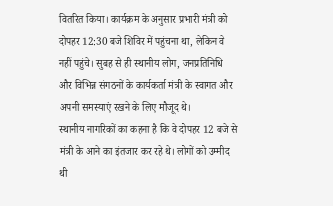वितरित किया। कार्यक्रम के अनुसार प्रभारी मंत्री को दोपहर 12:30 बजे शिविर में पहुंचना था, लेकिन वे नहीं पहुंचे। सुबह से ही स्थानीय लोग, जनप्रतिनिधि और विभिन्न संगठनों के कार्यकर्ता मंत्री के स्वागत और अपनी समस्याएं रखने के लिए मौजूद थे।
स्थानीय नागरिकों का कहना है कि वे दोपहर 12 बजे से मंत्री के आने का इंतजार कर रहे थे। लोगों को उम्मीद थी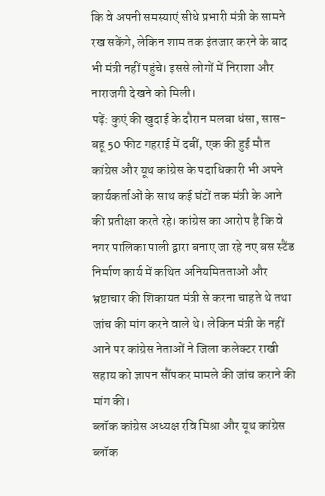कि वे अपनी समस्याएं सीधे प्रभारी मंत्री के सामने रख सकेंगे, लेकिन शाम तक इंतजार करने के बाद भी मंत्री नहीं पहुंचे। इससे लोगों में निराशा और नाराजगी देखने को मिली।
पढ़ें: कुएं की खुदाई के दौरान मलबा धंसा, सास-बहू 50 फीट गहराई में दबीं, एक की हुई मौत
कांग्रेस और यूथ कांग्रेस के पदाधिकारी भी अपने कार्यकर्ताओं के साथ कई घंटों तक मंत्री के आने की प्रतीक्षा करते रहे। कांग्रेस का आरोप है कि वे नगर पालिका पाली द्वारा बनाए जा रहे नए बस स्टैंड निर्माण कार्य में कथित अनियमितताओं और भ्रष्टाचार की शिकायत मंत्री से करना चाहते थे तथा जांच की मांग करने वाले थे। लेकिन मंत्री के नहीं आने पर कांग्रेस नेताओं ने जिला कलेक्टर राखी सहाय को ज्ञापन सौंपकर मामले की जांच कराने की मांग की।
ब्लॉक कांग्रेस अध्यक्ष रवि मिश्रा और यूथ कांग्रेस ब्लॉक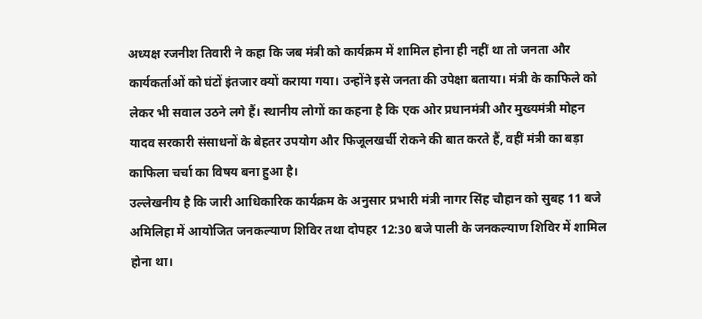अध्यक्ष रजनीश तिवारी ने कहा कि जब मंत्री को कार्यक्रम में शामिल होना ही नहीं था तो जनता और कार्यकर्ताओं को घंटों इंतजार क्यों कराया गया। उन्होंने इसे जनता की उपेक्षा बताया। मंत्री के काफिले को लेकर भी सवाल उठने लगे हैं। स्थानीय लोगों का कहना है कि एक ओर प्रधानमंत्री और मुख्यमंत्री मोहन यादव सरकारी संसाधनों के बेहतर उपयोग और फिजूलखर्ची रोकने की बात करते हैं, वहीं मंत्री का बड़ा काफिला चर्चा का विषय बना हुआ है।
उल्लेखनीय है कि जारी आधिकारिक कार्यक्रम के अनुसार प्रभारी मंत्री नागर सिंह चौहान को सुबह 11 बजे अमिलिहा में आयोजित जनकल्याण शिविर तथा दोपहर 12:30 बजे पाली के जनकल्याण शिविर में शामिल होना था।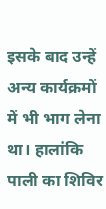इसके बाद उन्हें अन्य कार्यक्रमों में भी भाग लेना था। हालांकि पाली का शिविर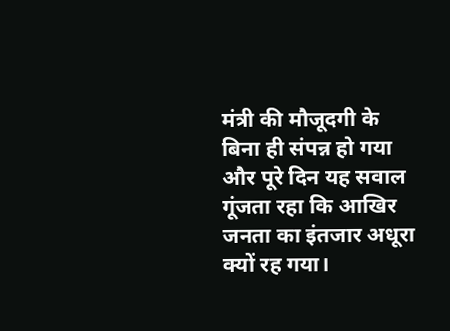मंत्री की मौजूदगी के बिना ही संपन्न हो गया और पूरे दिन यह सवाल गूंजता रहा कि आखिर जनता का इंतजार अधूरा क्यों रह गया।